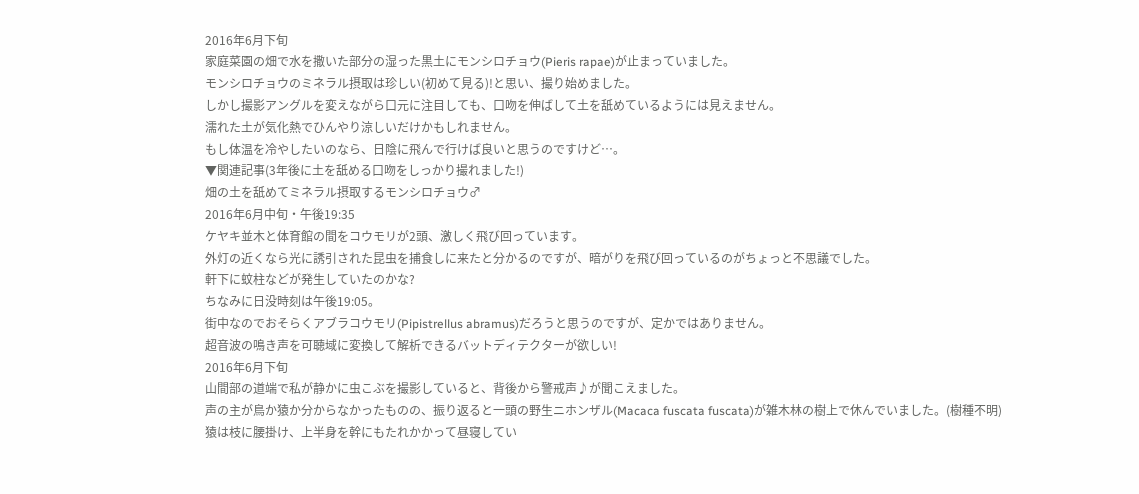2016年6月下旬
家庭菜園の畑で水を撒いた部分の湿った黒土にモンシロチョウ(Pieris rapae)が止まっていました。
モンシロチョウのミネラル摂取は珍しい(初めて見る)!と思い、撮り始めました。
しかし撮影アングルを変えながら口元に注目しても、口吻を伸ばして土を舐めているようには見えません。
濡れた土が気化熱でひんやり涼しいだけかもしれません。
もし体温を冷やしたいのなら、日陰に飛んで行けば良いと思うのですけど…。
▼関連記事(3年後に土を舐める口吻をしっかり撮れました!)
畑の土を舐めてミネラル摂取するモンシロチョウ♂
2016年6月中旬・午後19:35
ケヤキ並木と体育館の間をコウモリが2頭、激しく飛び回っています。
外灯の近くなら光に誘引された昆虫を捕食しに来たと分かるのですが、暗がりを飛び回っているのがちょっと不思議でした。
軒下に蚊柱などが発生していたのかな?
ちなみに日没時刻は午後19:05。
街中なのでおそらくアブラコウモリ(Pipistrellus abramus)だろうと思うのですが、定かではありません。
超音波の鳴き声を可聴域に変換して解析できるバットディテクターが欲しい!
2016年6月下旬
山間部の道端で私が静かに虫こぶを撮影していると、背後から警戒声♪が聞こえました。
声の主が鳥か猿か分からなかったものの、振り返ると一頭の野生ニホンザル(Macaca fuscata fuscata)が雑木林の樹上で休んでいました。(樹種不明)
猿は枝に腰掛け、上半身を幹にもたれかかって昼寝してい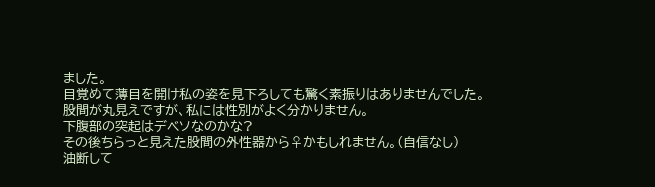ました。
目覚めて薄目を開け私の姿を見下ろしても驚く素振りはありませんでした。
股間が丸見えですが、私には性別がよく分かりません。
下腹部の突起はデベソなのかな?
その後ちらっと見えた股間の外性器から♀かもしれません。(自信なし)
油断して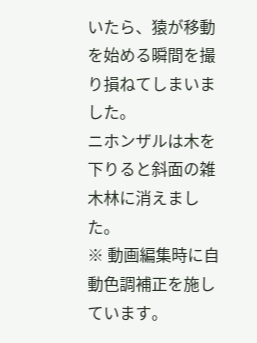いたら、猿が移動を始める瞬間を撮り損ねてしまいました。
ニホンザルは木を下りると斜面の雑木林に消えました。
※ 動画編集時に自動色調補正を施しています。